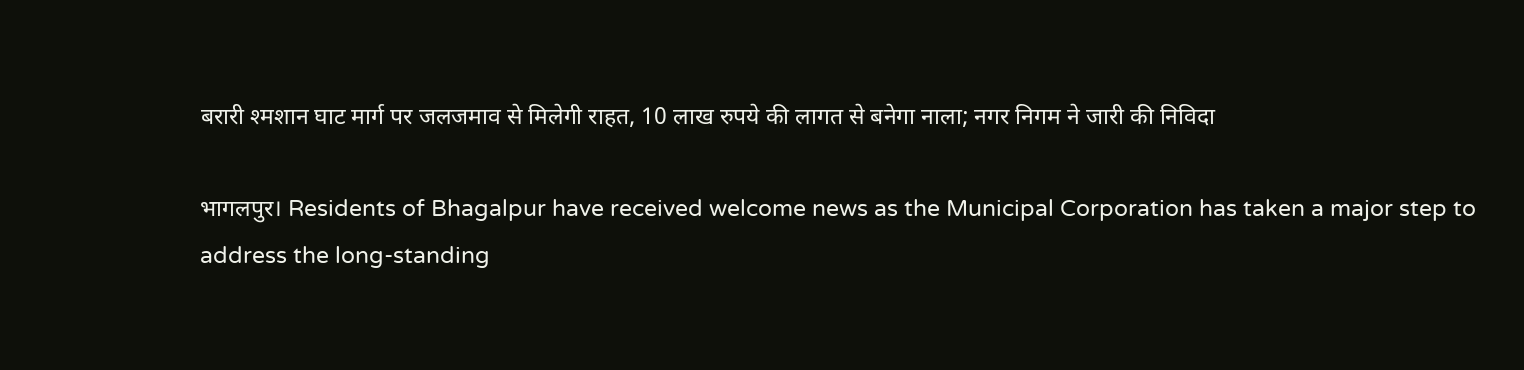बरारी श्मशान घाट मार्ग पर जलजमाव से मिलेगी राहत, 10 लाख रुपये की लागत से बनेगा नाला; नगर निगम ने जारी की निविदा

भागलपुर। Residents of Bhagalpur have received welcome news as the Municipal Corporation has taken a major step to address the long-standing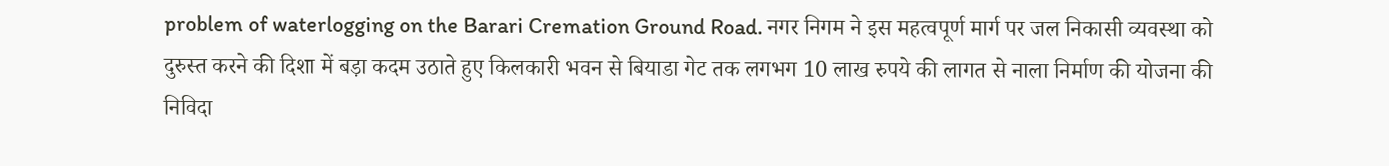problem of waterlogging on the Barari Cremation Ground Road. नगर निगम ने इस महत्वपूर्ण मार्ग पर जल निकासी व्यवस्था को दुरुस्त करने की दिशा में बड़ा कदम उठाते हुए किलकारी भवन से बियाडा गेट तक लगभग 10 लाख रुपये की लागत से नाला निर्माण की योजना की निविदा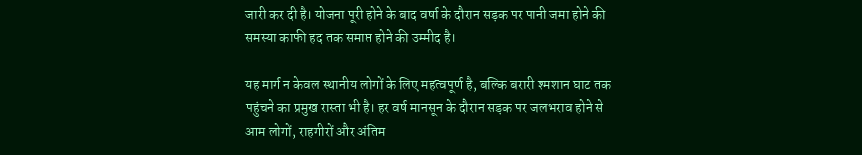जारी कर दी है। योजना पूरी होने के बाद वर्षा के दौरान सड़क पर पानी जमा होने की समस्या काफी हद तक समाप्त होने की उम्मीद है।

यह मार्ग न केवल स्थानीय लोगों के लिए महत्वपूर्ण है, बल्कि बरारी श्मशान घाट तक पहुंचने का प्रमुख रास्ता भी है। हर वर्ष मानसून के दौरान सड़क पर जलभराव होने से आम लोगों, राहगीरों और अंतिम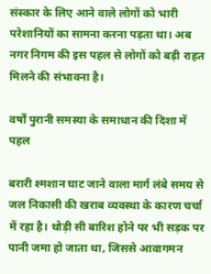संस्कार के लिए आने वाले लोगों को भारी परेशानियों का सामना करना पड़ता था। अब नगर निगम की इस पहल से लोगों को बड़ी राहत मिलने की संभावना है।

वर्षों पुरानी समस्या के समाधान की दिशा में पहल

बरारी श्मशान घाट जाने वाला मार्ग लंबे समय से जल निकासी की खराब व्यवस्था के कारण चर्चा में रहा है। थोड़ी सी बारिश होने पर भी सड़क पर पानी जमा हो जाता था, जिससे आवागमन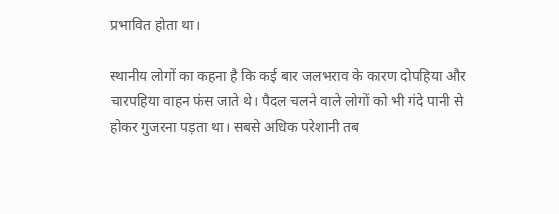प्रभावित होता था।

स्थानीय लोगों का कहना है कि कई बार जलभराव के कारण दोपहिया और चारपहिया वाहन फंस जाते थे। पैदल चलने वाले लोगों को भी गंदे पानी से होकर गुजरना पड़ता था। सबसे अधिक परेशानी तब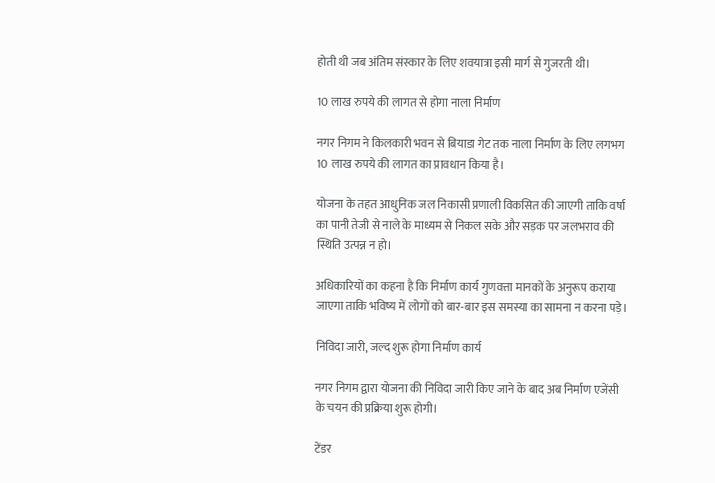होती थी जब अंतिम संस्कार के लिए शवयात्रा इसी मार्ग से गुजरती थी।

10 लाख रुपये की लागत से होगा नाला निर्माण

नगर निगम ने किलकारी भवन से बियाडा गेट तक नाला निर्माण के लिए लगभग 10 लाख रुपये की लागत का प्रावधान किया है।

योजना के तहत आधुनिक जल निकासी प्रणाली विकसित की जाएगी ताकि वर्षा का पानी तेजी से नाले के माध्यम से निकल सके और सड़क पर जलभराव की स्थिति उत्पन्न न हो।

अधिकारियों का कहना है कि निर्माण कार्य गुणवत्ता मानकों के अनुरूप कराया जाएगा ताकि भविष्य में लोगों को बार-बार इस समस्या का सामना न करना पड़े।

निविदा जारी, जल्द शुरू होगा निर्माण कार्य

नगर निगम द्वारा योजना की निविदा जारी किए जाने के बाद अब निर्माण एजेंसी के चयन की प्रक्रिया शुरू होगी।

टेंडर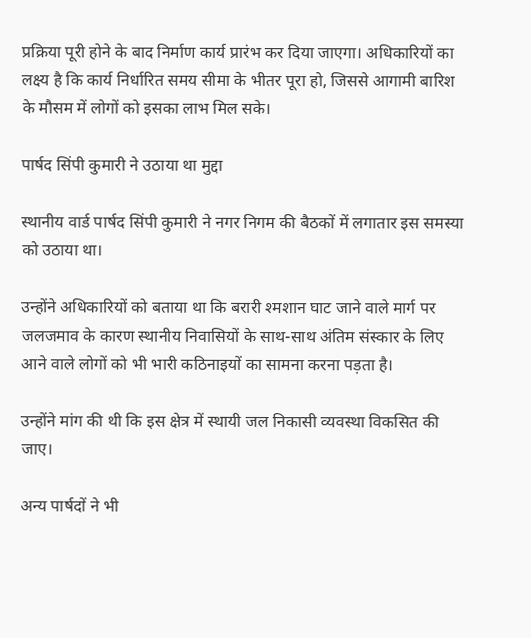प्रक्रिया पूरी होने के बाद निर्माण कार्य प्रारंभ कर दिया जाएगा। अधिकारियों का लक्ष्य है कि कार्य निर्धारित समय सीमा के भीतर पूरा हो, जिससे आगामी बारिश के मौसम में लोगों को इसका लाभ मिल सके।

पार्षद सिंपी कुमारी ने उठाया था मुद्दा

स्थानीय वार्ड पार्षद सिंपी कुमारी ने नगर निगम की बैठकों में लगातार इस समस्या को उठाया था।

उन्होंने अधिकारियों को बताया था कि बरारी श्मशान घाट जाने वाले मार्ग पर जलजमाव के कारण स्थानीय निवासियों के साथ-साथ अंतिम संस्कार के लिए आने वाले लोगों को भी भारी कठिनाइयों का सामना करना पड़ता है।

उन्होंने मांग की थी कि इस क्षेत्र में स्थायी जल निकासी व्यवस्था विकसित की जाए।

अन्य पार्षदों ने भी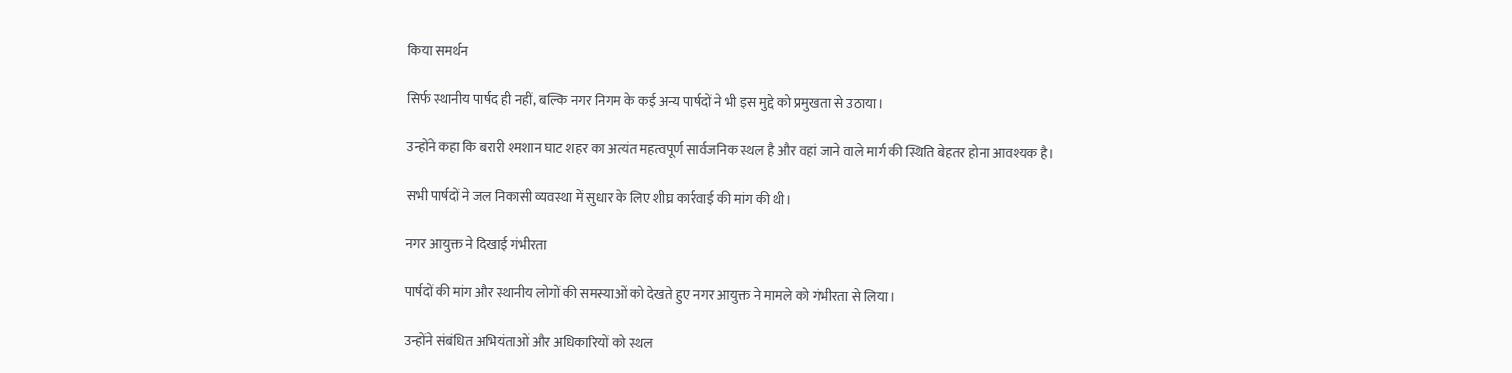किया समर्थन

सिर्फ स्थानीय पार्षद ही नहीं, बल्कि नगर निगम के कई अन्य पार्षदों ने भी इस मुद्दे को प्रमुखता से उठाया।

उन्होंने कहा कि बरारी श्मशान घाट शहर का अत्यंत महत्वपूर्ण सार्वजनिक स्थल है और वहां जाने वाले मार्ग की स्थिति बेहतर होना आवश्यक है।

सभी पार्षदों ने जल निकासी व्यवस्था में सुधार के लिए शीघ्र कार्रवाई की मांग की थी।

नगर आयुक्त ने दिखाई गंभीरता

पार्षदों की मांग और स्थानीय लोगों की समस्याओं को देखते हुए नगर आयुक्त ने मामले को गंभीरता से लिया।

उन्होंने संबंधित अभियंताओं और अधिकारियों को स्थल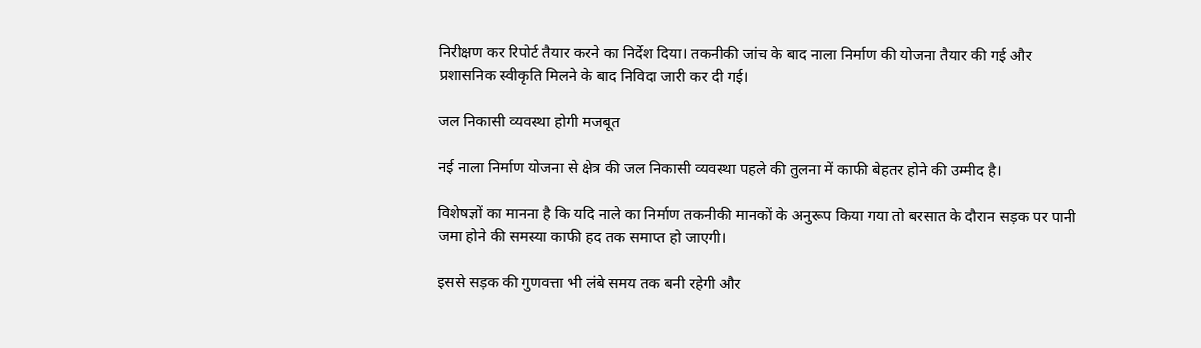निरीक्षण कर रिपोर्ट तैयार करने का निर्देश दिया। तकनीकी जांच के बाद नाला निर्माण की योजना तैयार की गई और प्रशासनिक स्वीकृति मिलने के बाद निविदा जारी कर दी गई।

जल निकासी व्यवस्था होगी मजबूत

नई नाला निर्माण योजना से क्षेत्र की जल निकासी व्यवस्था पहले की तुलना में काफी बेहतर होने की उम्मीद है।

विशेषज्ञों का मानना है कि यदि नाले का निर्माण तकनीकी मानकों के अनुरूप किया गया तो बरसात के दौरान सड़क पर पानी जमा होने की समस्या काफी हद तक समाप्त हो जाएगी।

इससे सड़क की गुणवत्ता भी लंबे समय तक बनी रहेगी और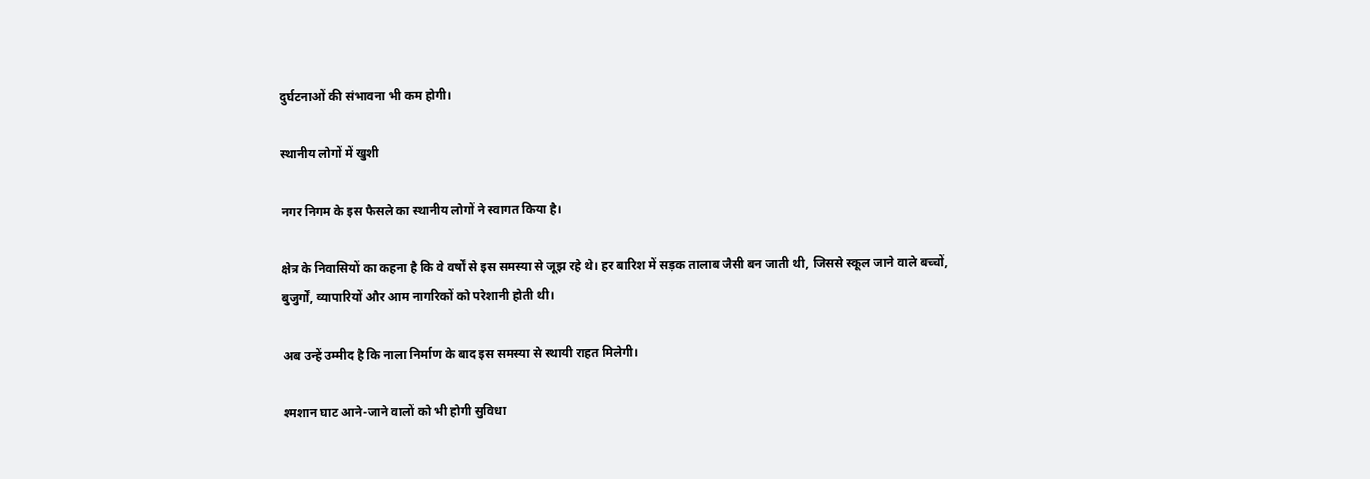दुर्घटनाओं की संभावना भी कम होगी।

स्थानीय लोगों में खुशी

नगर निगम के इस फैसले का स्थानीय लोगों ने स्वागत किया है।

क्षेत्र के निवासियों का कहना है कि वे वर्षों से इस समस्या से जूझ रहे थे। हर बारिश में सड़क तालाब जैसी बन जाती थी, जिससे स्कूल जाने वाले बच्चों, बुजुर्गों, व्यापारियों और आम नागरिकों को परेशानी होती थी।

अब उन्हें उम्मीद है कि नाला निर्माण के बाद इस समस्या से स्थायी राहत मिलेगी।

श्मशान घाट आने-जाने वालों को भी होगी सुविधा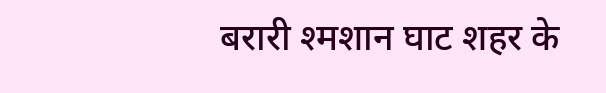बरारी श्मशान घाट शहर के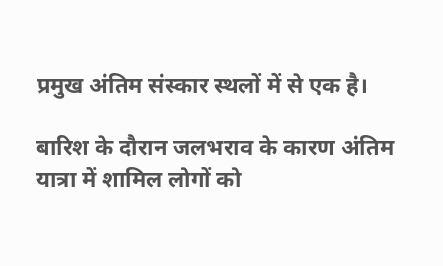प्रमुख अंतिम संस्कार स्थलों में से एक है।

बारिश के दौरान जलभराव के कारण अंतिम यात्रा में शामिल लोगों को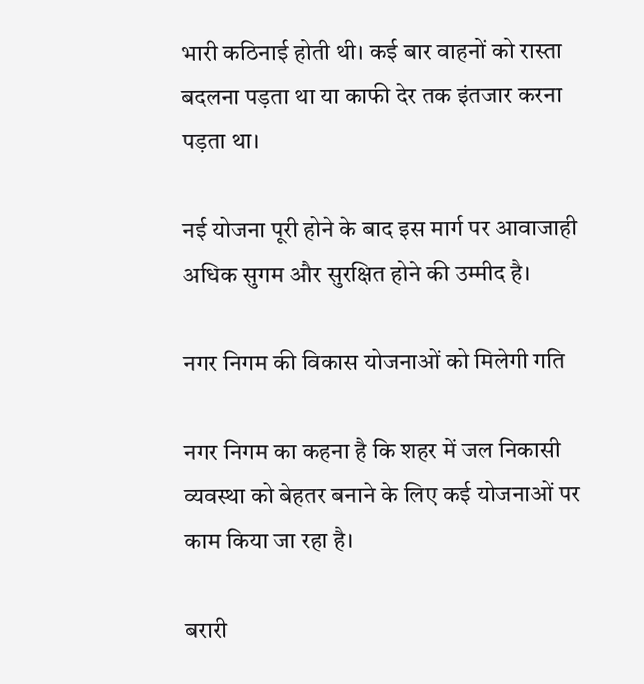भारी कठिनाई होती थी। कई बार वाहनों को रास्ता बदलना पड़ता था या काफी देर तक इंतजार करना पड़ता था।

नई योजना पूरी होने के बाद इस मार्ग पर आवाजाही अधिक सुगम और सुरक्षित होने की उम्मीद है।

नगर निगम की विकास योजनाओं को मिलेगी गति

नगर निगम का कहना है कि शहर में जल निकासी व्यवस्था को बेहतर बनाने के लिए कई योजनाओं पर काम किया जा रहा है।

बरारी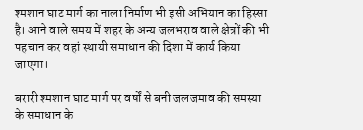श्मशान घाट मार्ग का नाला निर्माण भी इसी अभियान का हिस्सा है। आने वाले समय में शहर के अन्य जलभराव वाले क्षेत्रों की भी पहचान कर वहां स्थायी समाधान की दिशा में कार्य किया जाएगा।

बरारी श्मशान घाट मार्ग पर वर्षों से बनी जलजमाव की समस्या के समाधान के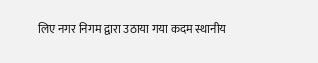लिए नगर निगम द्वारा उठाया गया कदम स्थानीय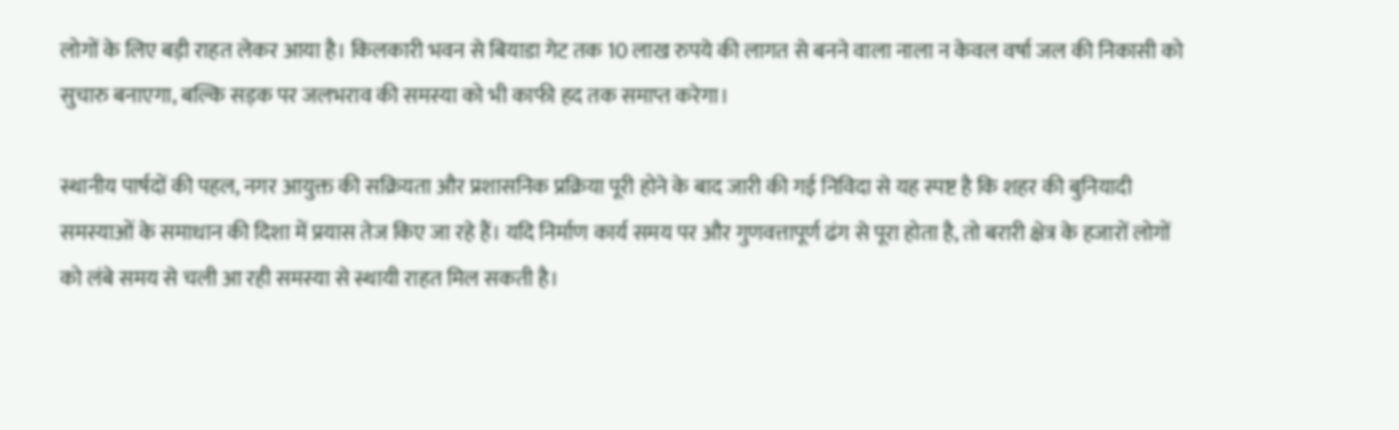लोगों के लिए बड़ी राहत लेकर आया है। किलकारी भवन से बियाडा गेट तक 10 लाख रुपये की लागत से बनने वाला नाला न केवल वर्षा जल की निकासी को सुचारु बनाएगा, बल्कि सड़क पर जलभराव की समस्या को भी काफी हद तक समाप्त करेगा।

स्थानीय पार्षदों की पहल, नगर आयुक्त की सक्रियता और प्रशासनिक प्रक्रिया पूरी होने के बाद जारी की गई निविदा से यह स्पष्ट है कि शहर की बुनियादी समस्याओं के समाधान की दिशा में प्रयास तेज किए जा रहे हैं। यदि निर्माण कार्य समय पर और गुणवत्तापूर्ण ढंग से पूरा होता है, तो बरारी क्षेत्र के हजारों लोगों को लंबे समय से चली आ रही समस्या से स्थायी राहत मिल सकती है।